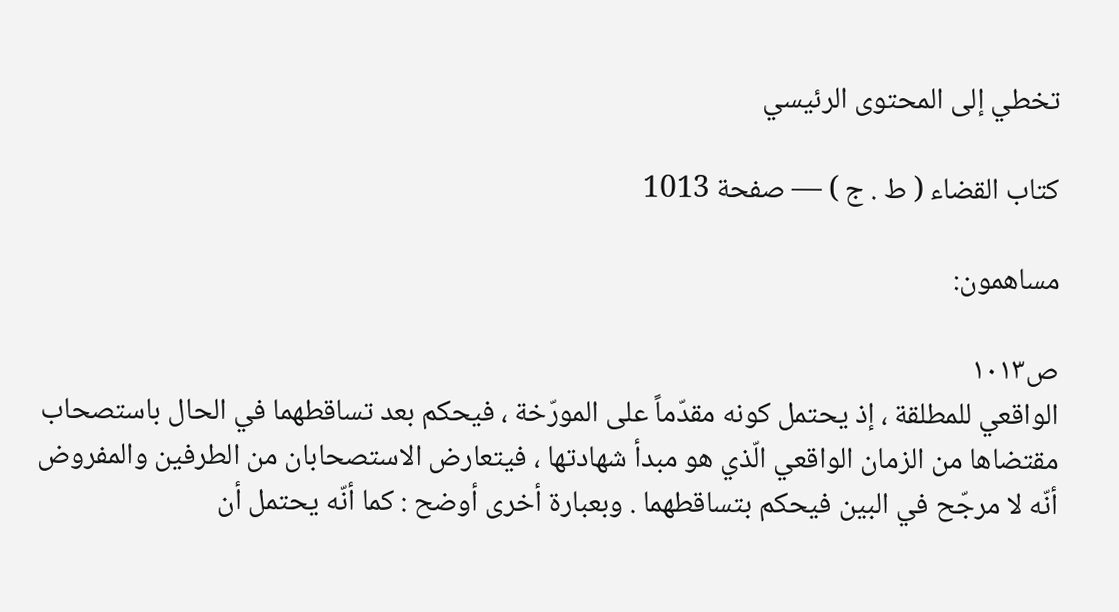تخطي إلى المحتوى الرئيسي

كتاب القضاء ( ط . ج ) — صفحة 1013

مساهمون:

ص١٠١٣
الواقعي للمطلقة ، إذ يحتمل كونه مقدّماً على المورّخة ، فيحكم بعد تساقطهما في الحال باستصحاب مقتضاها من الزمان الواقعي الّذي هو مبدأ شهادتها ، فيتعارض الاستصحابان من الطرفين والمفروض أنّه لا مرجّح في البين فيحكم بتساقطهما . وبعبارة أخرى أوضح : كما أنّه يحتمل أن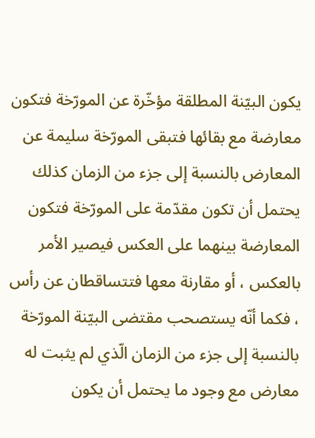يكون البيّنة المطلقة مؤخّرة عن المورّخة فتكون معارضة مع بقائها فتبقى المورّخة سليمة عن المعارض بالنسبة إلى جزء من الزمان كذلك يحتمل أن تكون مقدّمة على المورّخة فتكون المعارضة بينهما على العكس فيصير الأمر بالعكس ، أو مقارنة معها فتتساقطان عن رأس ، فكما أنّه يستصحب مقتضى البيّنة المورّخة بالنسبة إلى جزء من الزمان الّذي لم يثبت له معارض مع وجود ما يحتمل أن يكون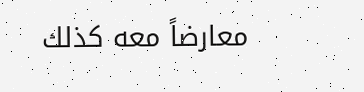معارضاً معه كذلك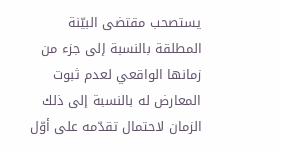يستصحب مقتضى البيّنة المطلقة بالنسبة إلى جزء من زمانها الواقعي لعدم ثبوت المعارض له بالنسبة إلى ذلك الزمان لاحتمال تقدّمه على أوّل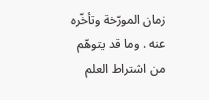زمان المورّخة وتأخّره عنه . وما قد يتوهّم من اشتراط العلم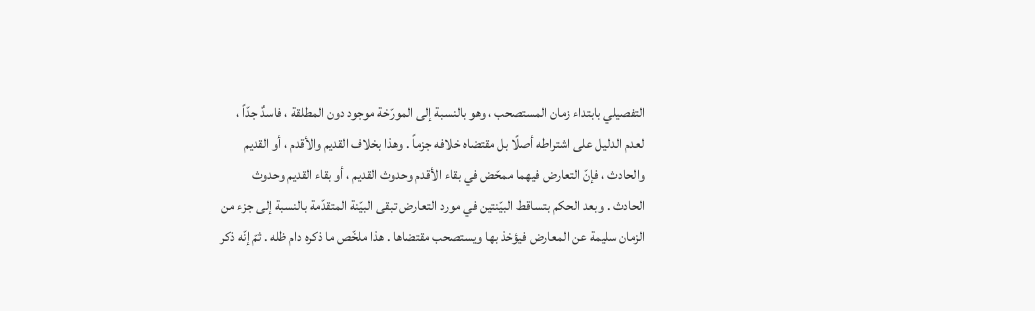التفصيلي بابتداء زمان المستصحب ، وهو بالنسبة إلى المورّخة موجود دون المطلقة ، فاسدٌ جدّاً ، لعدم الدليل على اشتراطه أصلًا بل مقتضاه خلافه جزماً . وهذا بخلاف القديم والأقدم ، أو القديم والحادث ، فإنّ التعارض فيهما ممحّض في بقاء الأقدم وحدوث القديم ، أو بقاء القديم وحدوث الحادث . وبعد الحكم بتساقط البيّنتين في مورد التعارض تبقى البيّنة المتقدّمة بالنسبة إلى جزء من الزمان سليمة عن المعارض فيؤخذ بها ويستصحب مقتضاها . هذا ملخّص ما ذكره دام ظله . ثمّ إنّه ذكر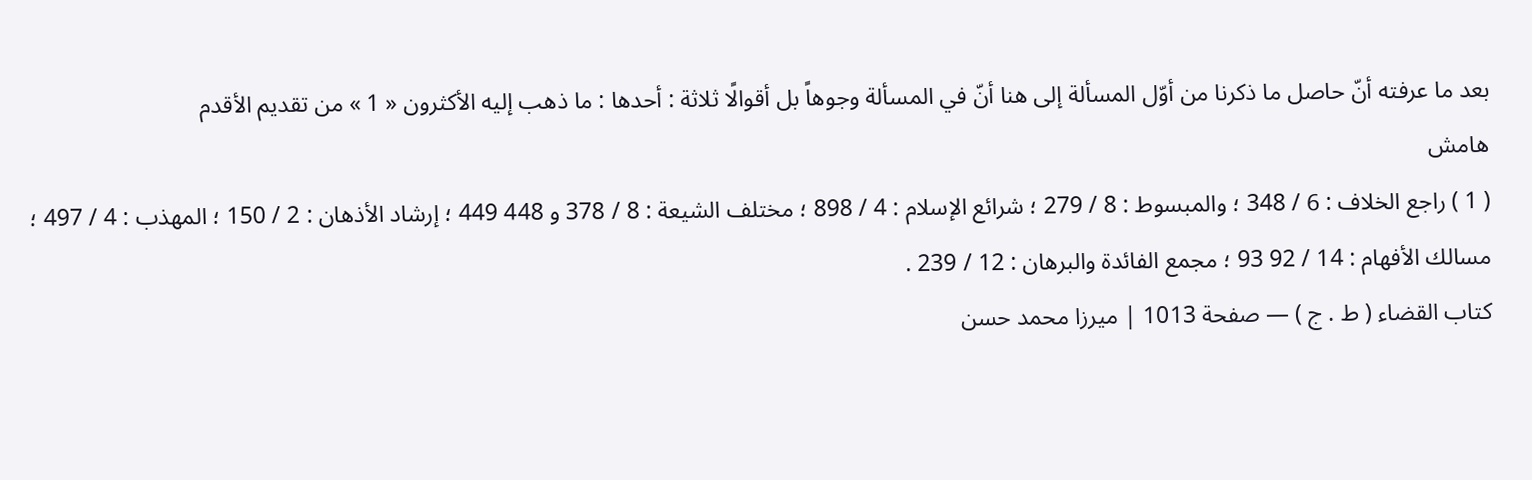بعد ما عرفته أنّ حاصل ما ذكرنا من أوّل المسألة إلى هنا أنّ في المسألة وجوهاً بل أقوالًا ثلاثة : أحدها : ما ذهب إليه الأكثرون « 1 » من تقديم الأقدم
هامش
( 1 ) راجع الخلاف : 6 / 348 ؛ والمبسوط : 8 / 279 ؛ شرائع الإسلام : 4 / 898 ؛ مختلف الشيعة : 8 / 378 و 448 449 ؛ إرشاد الأذهان : 2 / 150 ؛ المهذب : 4 / 497 ؛ مسالك الأفهام : 14 / 92 93 ؛ مجمع الفائدة والبرهان : 12 / 239 .
كتاب القضاء ( ط . ج ) — صفحة 1013 | ميرزا محمد حسن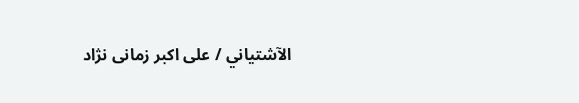الآشتياني / على اكبر زمانى نژاد